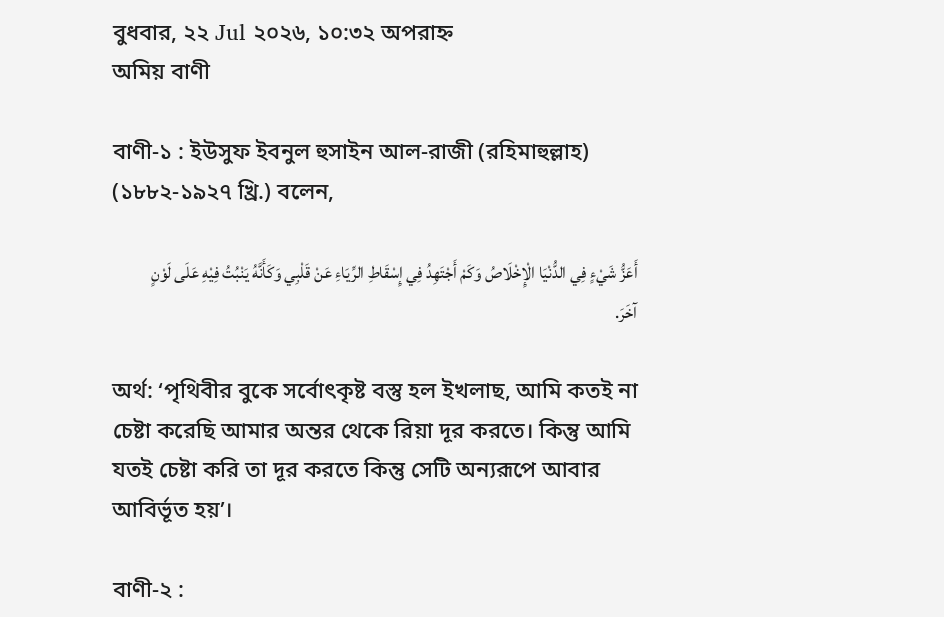বুধবার, ২২ Jul ২০২৬, ১০:৩২ অপরাহ্ন
অমিয় বাণী

বাণী-১ : ইউসুফ ইবনুল হুসাইন আল-রাজী (রহিমাহুল্লাহ) (১৮৮২-১৯২৭ খ্রি.) বলেন,

أَعَزُّ شَيْءٍ فِي الدُّنْيَا الْإِخْلَاصُ وَكَمْ أَجْتَهِدُ فِي إِسْقَاطِ الرِّيَاءِ عَنْ قَلْبِي وَكَأَنَّهُ يَنْبُتُ فِيْهِ عَلَى لَوْنٍ آخَرَ.

অর্থ: ‘পৃথিবীর বুকে সর্বোৎকৃষ্ট বস্তু হল ইখলাছ, আমি কতই না চেষ্টা করেছি আমার অন্তর থেকে রিয়া দূর করতে। কিন্তু আমি যতই চেষ্টা করি তা দূর করতে কিন্তু সেটি অন্যরূপে আবার আবির্ভূত হয়’।

বাণী-২ :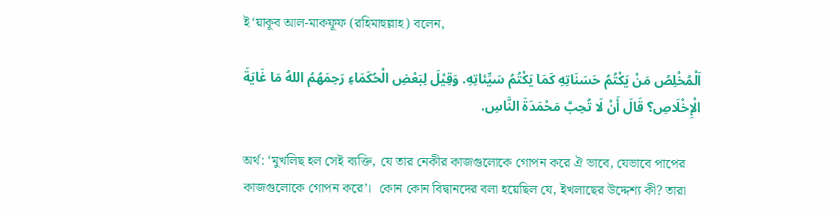ই‘য়াকূব আল-মাকফূফ (রহিমাহুল্লাহ) বলেন,

اَلْمُخْلِصُ مَنْ يَكْتُمُ حَسَنَاتِهِ كَمَا يَكْتُمُ سَيِّئاتِهِ. وَقِيْلَ لِبَعْضِ الْحُكَمَاءِ رَحِمَهُمُ اللهُ مَا غَايَةَ الْإِخْلَاصِ؟ قَالَ أَنْ لَا تُحِبَّ مَحْمَدَةَ النَّاسِ.

অর্থ: ‘মুখলিছ হল সেই ব্যক্তি, যে তার নেকীর কাজগুলোকে গোপন করে ঐ ভাবে, যেভাবে পাপের কাজগুলোকে গোপন করে’।  কোন কোন বিদ্বানদের বলা হয়েছিল যে, ইখলাছের উদ্দেশ্য কী? তারা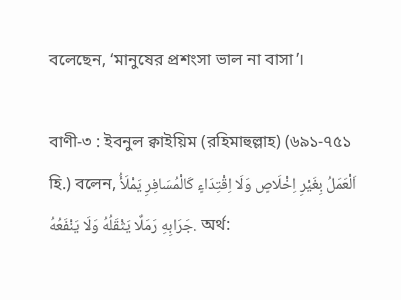বলেছেন, ‘মানুষের প্রশংসা ভাল না বাসা’।

বাণী-৩ : ইবনুল ক্বাইয়িম (রহিমাহুল্লাহ) (৬৯১-৭৫১ হি.) বলেন, اَلْعَمَلُ بِغَيْرِ اِخْلَاصٍ وَلَا اِقْتِدَاءٍ كَالْمُسَافِرِ يَمْلَأُ جَرَابِهِ رَمَلٌا يَثْقَلُهُ وَلَا يَنْفَعُهُ. অর্থ: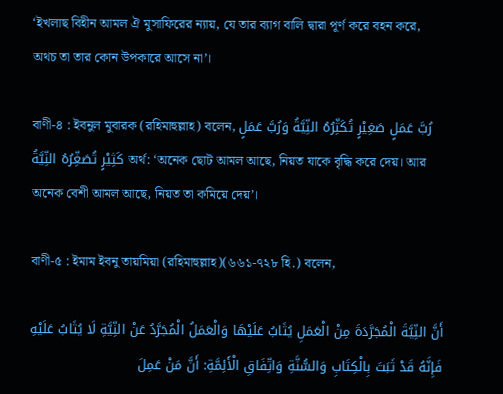‘ইখলাছ বিহীন আমল ঐ মুসাফিরের ন্যায়, যে তার ব্যাগ বালি দ্বারা পূর্ণ করে বহন করে, অথচ তা তার কোন উপকারে আসে না’।

বাণী-৪ : ইবনুল মুবারক (রহিমাহুল্লাহ) বলেন, رُبَّ عَمَلٍ صَغِيْرٍ تُكَثِّرُهُ النِّيَّةُ وَرُبَّ عَمَلٍ كَثِيْرٍ تُصَغِّرُهُ النِّيَّةُ অর্থ: ‘অনেক ছোট আমল আছে, নিয়ত যাকে বৃদ্ধি করে দেয়। আর অনেক বেশী আমল আছে, নিয়ত তা কমিয়ে দেয়’।

বাণী-৫ : ইমাম ইবনু তায়মিয়া (রহিমাহুল্লাহ)(৬৬১-৭২৮ হি.) বলেন,

أَنَّ النِّيَّةَ الْمُجَرَّدَةَ مِنْ الْعَمَلِ يُثَابُ عَلَيْهَا وَالْعَمَلُ الْمُجَرَّدُ عَنْ النِّيَّةِ لَا يُثَابُ عَلَيْهِ فَإِنَّهُ قَدْ ثَبَتَ بِالْكِتَابِ وَالسُّنَّةِ وَاتِّفَاقِ الْأَئِمَّةِ: أَنَّ مَنْ عَمِلَ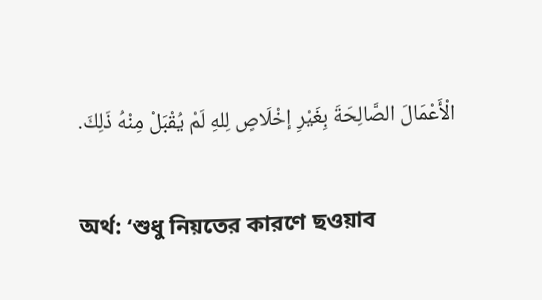الْأَعْمَالَ الصَّالِحَةَ بِغَيْرِ إخْلَاصٍ لِلهِ لَمْ يُقْبَلْ مِنْهُ ذَلِكَ.

অর্থ: ‘শুধু নিয়তের কারণে ছওয়াব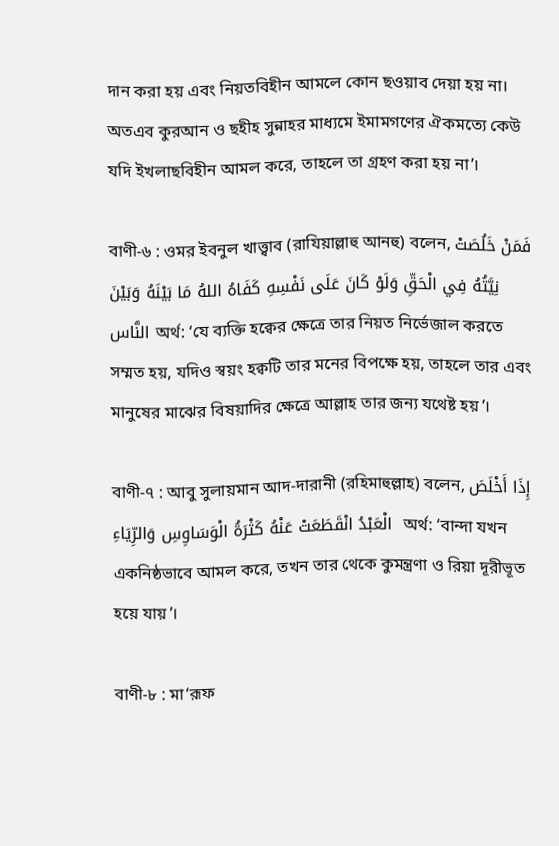দান করা হয় এবং নিয়তবিহীন আমলে কোন ছওয়াব দেয়া হয় না। অতএব কুরআন ও ছহীহ সুন্নাহর মাধ্যমে ইমামগণের ঐকমত্যে কেউ যদি ইখলাছবিহীন আমল করে, তাহলে তা গ্রহণ করা হয় না’।

বাণী-৬ : ওমর ইবনুল খাত্ত্বাব (রাযিয়াল্লাহু আনহু) বলেন, فَمَنْ خَلُصَتْ نِيَّتُهُ فِي الْحَقِّ وَلَوْ كَانَ عَلَى نَفْسِهِ كَفَاهُ اللهُ مَا بَيْنَهُ وَبَيْنَ النَّاس অর্থ: ‘যে ব্যক্তি হক্বের ক্ষেত্রে তার নিয়ত নির্ভেজাল করতে সম্মত হয়, যদিও স্বয়ং হক্বটি তার মনের বিপক্ষে হয়, তাহলে তার এবং মানুষের মাঝের বিষয়াদির ক্ষেত্রে আল্লাহ তার জন্য যথেষ্ট হয়’।

বাণী-৭ : আবু সুলায়মান আদ-দারানী (রহিমাহুল্লাহ) বলেন, إِذَا أَخْلَصَ الْعَبْدُ انْقَطَعَتْ عَنْهُ كَثْرَةُ الْوَسَاوِسِ وَالرِّيَاءِ  অর্থ: ‘বান্দা যখন একনিষ্ঠভাবে আমল করে, তখন তার থেকে কুমন্ত্রণা ও রিয়া দূরীভূত হয়ে যায়’।

বাণী-৮ : মা‘রূফ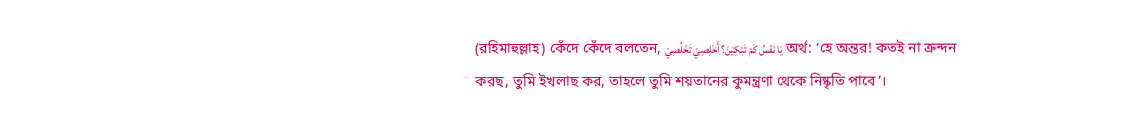(রহিমাহুল্লাহ) কেঁদে কেঁদে বলতেন, يَا نَفْسُ كَمْ تَبْكِيْنَ؟ أَخْلِصِيْ تَخْلُصِيْ অর্থ: ‘হে অন্তর! কতই না ক্রন্দন করছ, তুমি ইখলাছ কর, তাহলে তুমি শয়তানের কুমন্ত্রণা থেকে নিষ্কৃতি পাবে’।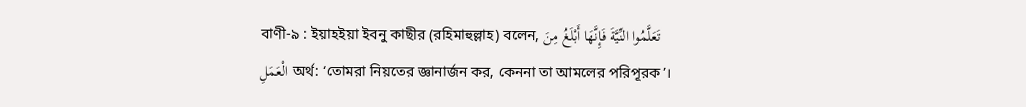বাণী-৯ : ইয়াহইয়া ইবনু কাছীর (রহিমাহুল্লাহ) বলেন, تَعَلَّمُوا النِّيَّةَ فَإِنَّهَا أَبْلَغُ مِنَ الْعَمَلِ অর্থ: ‘তোমরা নিয়তের জ্ঞানার্জন কর, কেননা তা আমলের পরিপূরক’।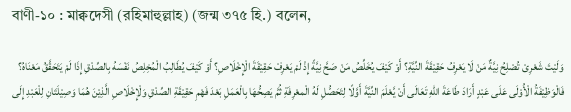বাণী-১০ : মাক্বদেসী (রহিমাহুল্লাহ) (জন্ম ৩৭৫ হি.) বলেন,

وَلَيْتَ شَعْرِىْ تُصْلِحُ نِيَّةٌ مَنْ لَا يَعْرِفُ حَقِيْقَةَ النِّيَّةِ؟ أَوْ كَيْفَ يُخَلِّصُ مَنْ صَحَّ نِيَّةً إِذْ لَمْ يَعْرِفْ حَقِيْقَةَ الْإِخْلَاصِ؟ أَوْ كَيْفَ يُطَالِبُ الْمُخِلِصُ نَفْسَهُ بِالصِّدْقِ إِذَا لَمْ يَتَحَقَّقُ مَعْنَاهُ؟ فَالْوَظِيْفَةُ الْأُوْلَى عَلَى عَبْدٍ أَرَادَ طَاعَةَ اللهِ تَعَالَى أَنْ يَّعْلَمَ النِّيَّةَ أَوَّلًا لِتَحَصُّلِ لَهُ الْمعْرِفَةِ ثُمَّ يَصِحُّهَا بِالْعَمَلِ بَعْدَ فَهْمِ حَقِيْقَةِ الصِّدْقِ وَلْإِخْلَاصِ الَّذِيْنَ هُمَا وَصِيْلَتَانِ لِلْعَبْدِ إِلَى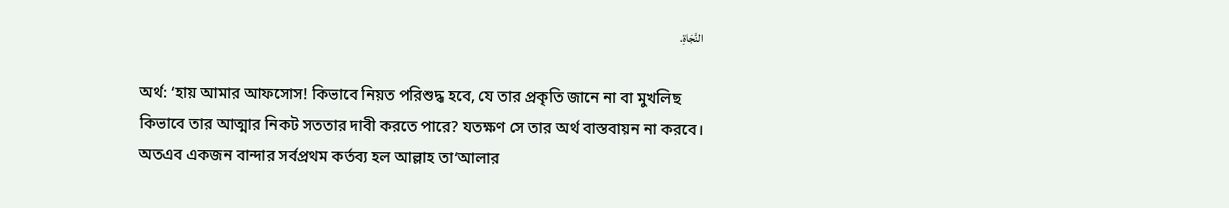النَّجَاةِ.

অর্থ: ‘হায় আমার আফসোস! কিভাবে নিয়ত পরিশুদ্ধ হবে, যে তার প্রকৃতি জানে না বা মুখলিছ কিভাবে তার আত্মার নিকট সততার দাবী করতে পারে? যতক্ষণ সে তার অর্থ বাস্তবায়ন না করবে। অতএব একজন বান্দার সর্বপ্রথম কর্তব্য হল আল্লাহ তা‘আলার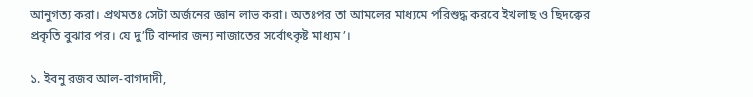আনুগত্য করা। প্রথমতঃ সেটা অর্জনের জ্ঞান লাভ করা। অতঃপর তা আমলের মাধ্যমে পরিশুদ্ধ করবে ইখলাছ ও ছিদক্বের প্রকৃতি বুঝার পর। যে দু’টি বান্দার জন্য নাজাতের সর্বোৎকৃষ্ট মাধ্যম’।

১. ইবনু রজব আল-বাগদাদী,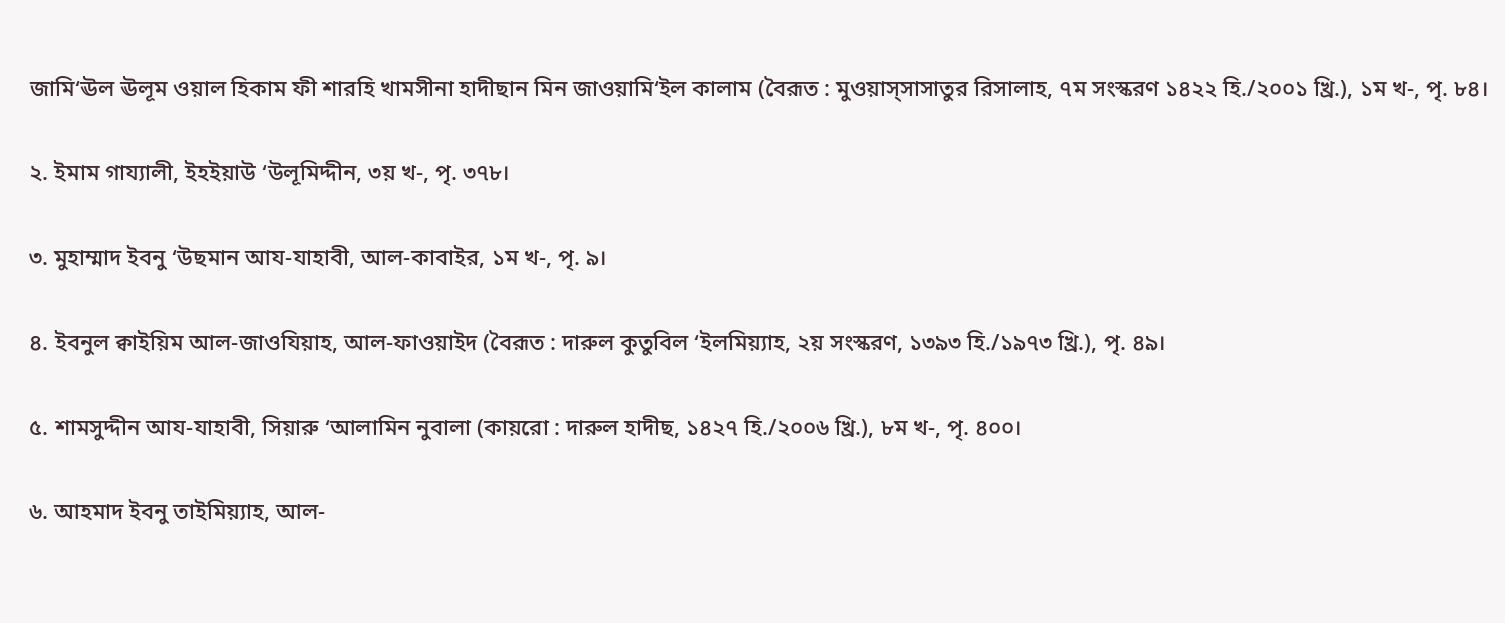জামি‘ঊল ঊলূম ওয়াল হিকাম ফী শারহি খামসীনা হাদীছান মিন জাওয়ামি‘ইল কালাম (বৈরূত : মুওয়াস্সাসাতুর রিসালাহ, ৭ম সংস্করণ ১৪২২ হি./২০০১ খ্রি.), ১ম খ-, পৃ. ৮৪।

২. ইমাম গায্যালী, ইহইয়াউ ‘উলূমিদ্দীন, ৩য় খ-, পৃ. ৩৭৮।

৩. মুহাম্মাদ ইবনু ‘উছমান আয-যাহাবী, আল-কাবাইর, ১ম খ-, পৃ. ৯।

৪. ইবনুল ক্বাইয়িম আল-জাওযিয়াহ, আল-ফাওয়াইদ (বৈরূত : দারুল কুতুবিল ‘ইলমিয়্যাহ, ২য় সংস্করণ, ১৩৯৩ হি./১৯৭৩ খ্রি.), পৃ. ৪৯।

৫. শামসুদ্দীন আয-যাহাবী, সিয়ারু ‘আলামিন নুবালা (কায়রো : দারুল হাদীছ, ১৪২৭ হি./২০০৬ খ্রি.), ৮ম খ-, পৃ. ৪০০।

৬. আহমাদ ইবনু তাইমিয়্যাহ, আল-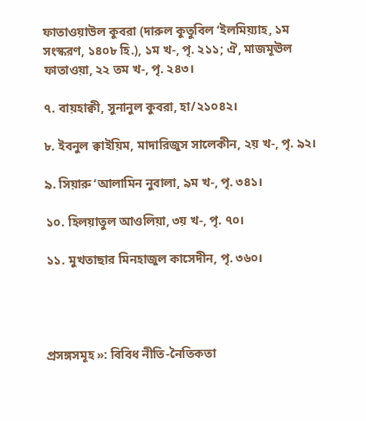ফাতাওয়াউল কুবরা (দারুল কুতুবিল ‘ইলমিয়্যাহ, ১ম সংস্করণ, ১৪০৮ হি.), ১ম খ-, পৃ. ২১১; ঐ, মাজমূঊল ফাতাওয়া, ২২ তম খ-, পৃ. ২৪৩।

৭. বায়হাক্বী, সুনানুল কুবরা, হা/২১০৪২।

৮. ইবনুল ক্বাইয়িম, মাদারিজুস সালেকীন, ২য় খ-, পৃ. ৯২।

৯. সিয়ারু ‘আলামিন নুবালা, ৯ম খ-, পৃ. ৩৪১।

১০. হিলয়াতুল আওলিয়া, ৩য় খ-, পৃ. ৭০।

১১. মুখতাছার মিনহাজুল কাসেদীন, পৃ. ৩৬০।




প্রসঙ্গসমূহ »: বিবিধ নীতি-নৈতিকতা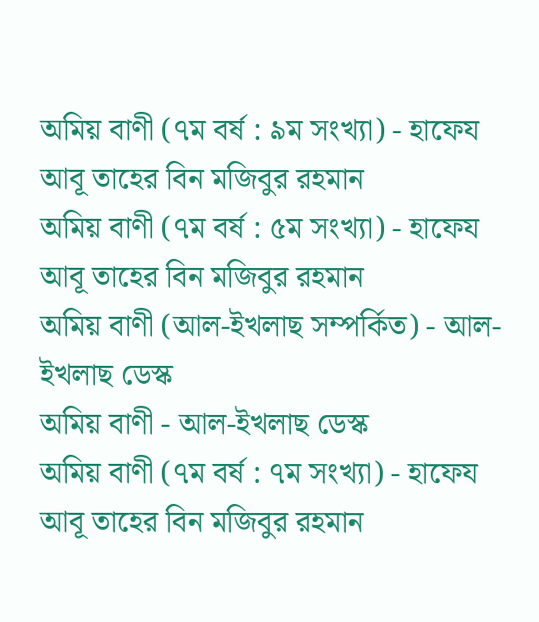অমিয় বাণী (৭ম বর্ষ : ৯ম সংখ্যা) - হাফেয আবূ তাহের বিন মজিবুর রহমান
অমিয় বাণী (৭ম বর্ষ : ৫ম সংখ্যা) - হাফেয আবূ তাহের বিন মজিবুর রহমান
অমিয় বাণী (আল-ইখলাছ সম্পর্কিত) - আল-ইখলাছ ডেস্ক
অমিয় বাণী - আল-ইখলাছ ডেস্ক
অমিয় বাণী (৭ম বর্ষ : ৭ম সংখ্যা) - হাফেয আবূ তাহের বিন মজিবুর রহমান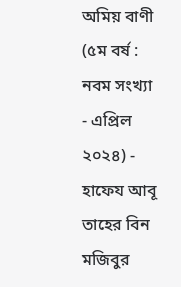অমিয় বাণী (৫ম বর্ষ : নবম সংখ্যা - এপ্রিল ২০২৪) - হাফেয আবূ তাহের বিন মজিবুর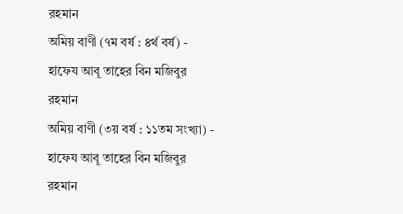রহমান
অমিয় বাণী (৭ম বর্ষ : ৪র্থ বর্ষ) - হাফেয আবূ তাহের বিন মজিবুর রহমান
অমিয় বাণী (৩য় বর্ষ : ১১তম সংখ্যা) - হাফেয আবূ তাহের বিন মজিবুর রহমান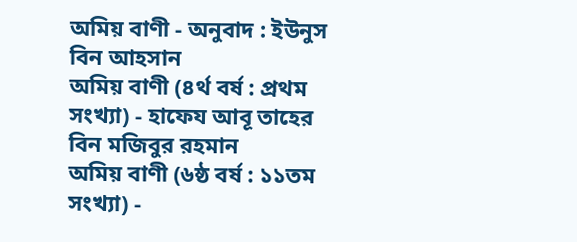অমিয় বাণী - অনুবাদ : ইউনুস বিন আহসান
অমিয় বাণী (৪র্থ বর্ষ : প্রথম সংখ্যা) - হাফেয আবূ তাহের বিন মজিবুর রহমান
অমিয় বাণী (৬ষ্ঠ বর্ষ : ১১তম সংখ্যা) -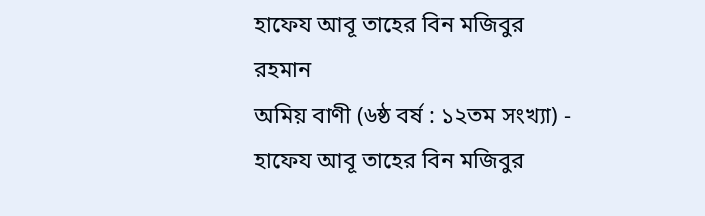হাফেয আবূ তাহের বিন মজিবুর রহমান
অমিয় বাণী (৬ষ্ঠ বর্ষ : ১২তম সংখ্যা) - হাফেয আবূ তাহের বিন মজিবুর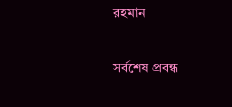রহমান

সর্বশেষ প্রবন্ধ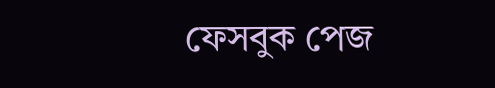ফেসবুক পেজ